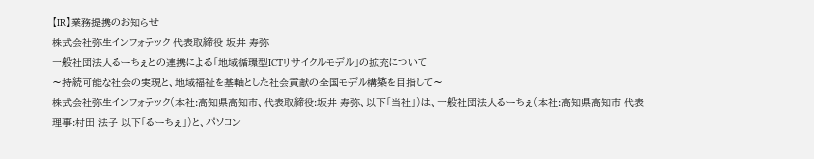【IR】業務提携のお知らせ
株式会社弥生インフォテック 代表取締役 坂井 寿弥
一般社団法人るーちぇとの連携による「地域循環型ICTリサイクルモデル」の拡充について
〜持続可能な社会の実現と、地域福祉を基軸とした社会貢献の全国モデル構築を目指して〜
株式会社弥生インフォテック(本社:高知県高知市、代表取締役:坂井 寿弥、以下「当社」)は、一般社団法人るーちぇ(本社:高知県高知市 代表理事:村田 法子 以下「るーちぇ」)と、パソコン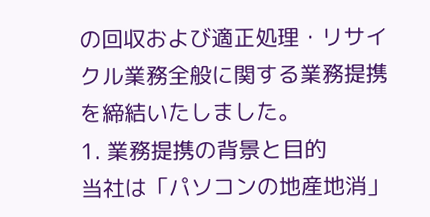の回収および適正処理・リサイクル業務全般に関する業務提携を締結いたしました。
1. 業務提携の背景と目的
当社は「パソコンの地産地消」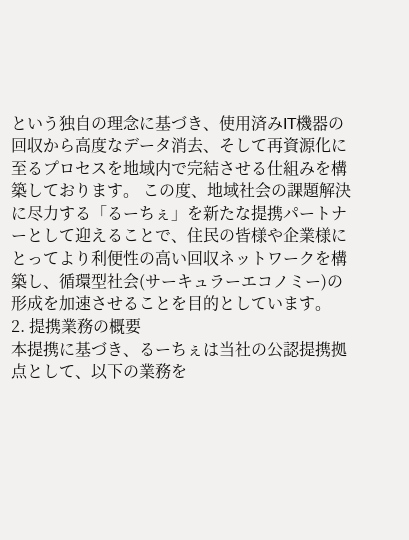という独自の理念に基づき、使用済みIT機器の回収から高度なデータ消去、そして再資源化に至るプロセスを地域内で完結させる仕組みを構築しております。 この度、地域社会の課題解決に尽力する「るーちぇ」を新たな提携パートナーとして迎えることで、住民の皆様や企業様にとってより利便性の高い回収ネットワークを構築し、循環型社会(サーキュラーエコノミー)の形成を加速させることを目的としています。
2. 提携業務の概要
本提携に基づき、るーちぇは当社の公認提携拠点として、以下の業務を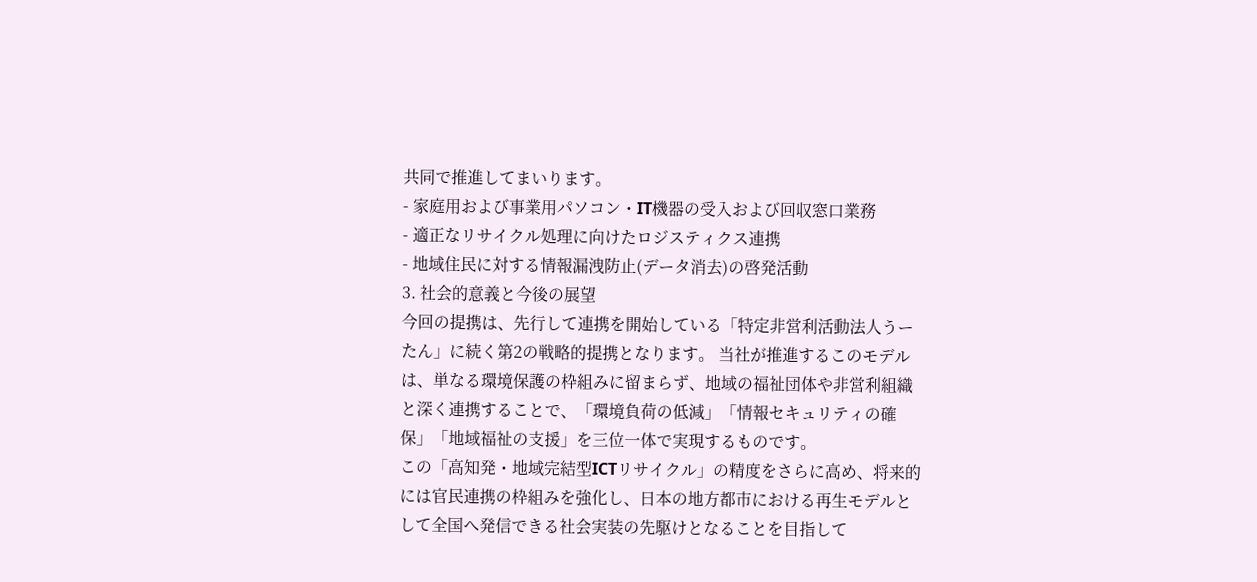共同で推進してまいります。
- 家庭用および事業用パソコン・IT機器の受入および回収窓口業務
- 適正なリサイクル処理に向けたロジスティクス連携
- 地域住民に対する情報漏洩防止(データ消去)の啓発活動
3. 社会的意義と今後の展望
今回の提携は、先行して連携を開始している「特定非営利活動法人うーたん」に続く第2の戦略的提携となります。 当社が推進するこのモデルは、単なる環境保護の枠組みに留まらず、地域の福祉団体や非営利組織と深く連携することで、「環境負荷の低減」「情報セキュリティの確保」「地域福祉の支援」を三位一体で実現するものです。
この「高知発・地域完結型ICTリサイクル」の精度をさらに高め、将来的には官民連携の枠組みを強化し、日本の地方都市における再生モデルとして全国へ発信できる社会実装の先駆けとなることを目指して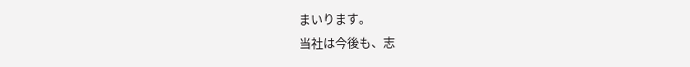まいります。
当社は今後も、志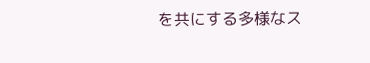を共にする多様なス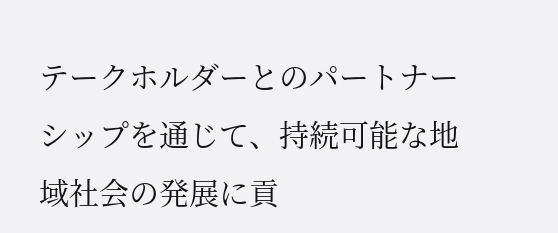テークホルダーとのパートナーシップを通じて、持続可能な地域社会の発展に貢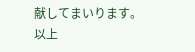献してまいります。
以上